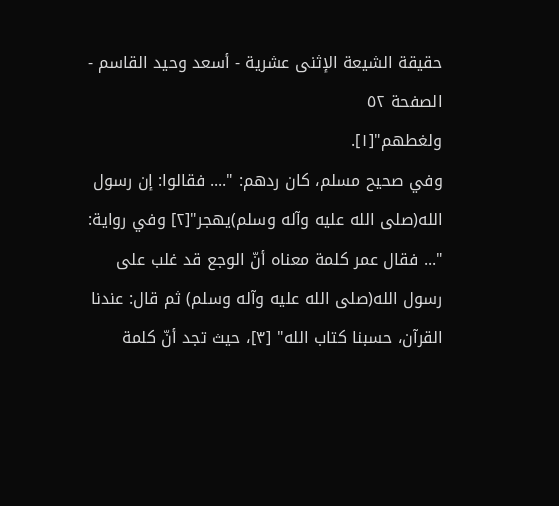حقيقة الشيعة الإثنى عشرية - أسعد وحيد القاسم - الصفحة ٥٢
ولغطهم"[١].
وفي صحيح مسلم، كان ردهم: ".... فقالوا: إن رسول الله(صلى الله عليه وآله وسلم)يهجر"[٢] وفي رواية: "... فقال عمر كلمة معناه أنّ الوجع قد غلب على رسول الله(صلى الله عليه وآله وسلم) ثم قال: عندنا القرآن، حسبنا كتاب الله" [٣]، حيث تجد أنّ كلمة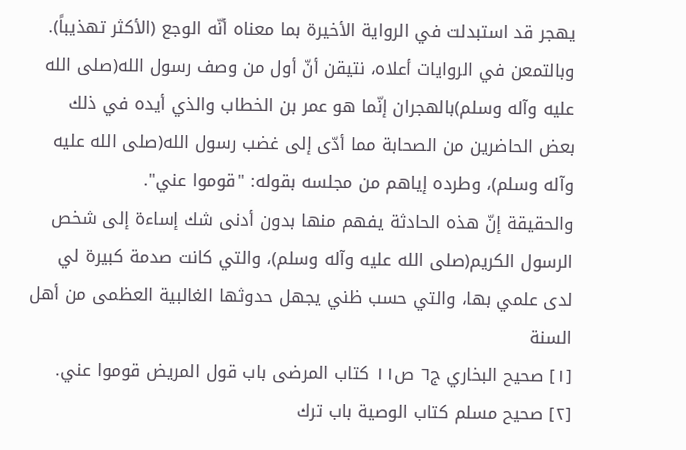يهجر قد استبدلت في الرواية الأخيرة بما معناه أنّه الوجع (الأكثر تهذيباً).
وبالتمعن في الروايات أعلاه، نتيقن أنّ أول من وصف رسول الله(صلى الله عليه وآله وسلم)بالهجران إنّما هو عمر بن الخطاب والذي أيده في ذلك بعض الحاضرين من الصحابة مما أدّى إلى غضب رسول الله(صلى الله عليه وآله وسلم)، وطرده إياهم من مجلسه بقوله: "قوموا عني".
والحقيقة إنّ هذه الحادثة يفهم منها بدون أدنى شك إساءة إلى شخص الرسول الكريم(صلى الله عليه وآله وسلم)، والتي كانت صدمة كبيرة لي لدى علمي بها، والتي حسب ظني يجهل حدوثها الغالبية العظمى من أهل السنة
[١] صحيح البخاري ج٦ ص١١ كتاب المرضى باب قول المريض قوموا عني.
[٢] صحيح مسلم كتاب الوصية باب ترك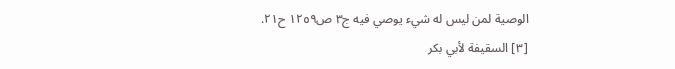الوصية لمن ليس له شيء يوصي فيه ج٣ ص١٢٥٩ ح٢١.
[٣] السقيفة لأبي بكر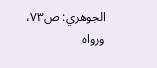الجوهري: ص٧٣، ورواه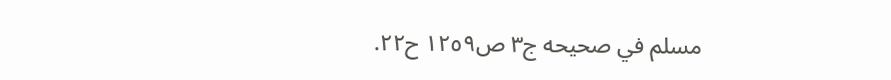مسلم في صحيحه ج٣ ص١٢٥٩ ح٢٢.